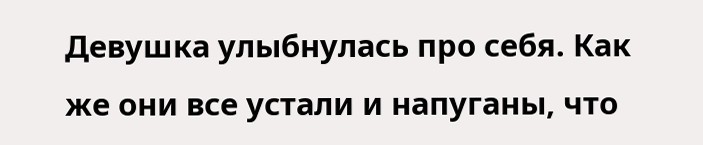Девушка улыбнулась про себя. Как же они все устали и напуганы, что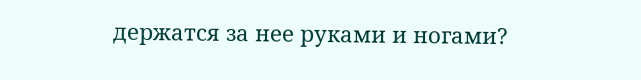держатся за нее руками и ногами?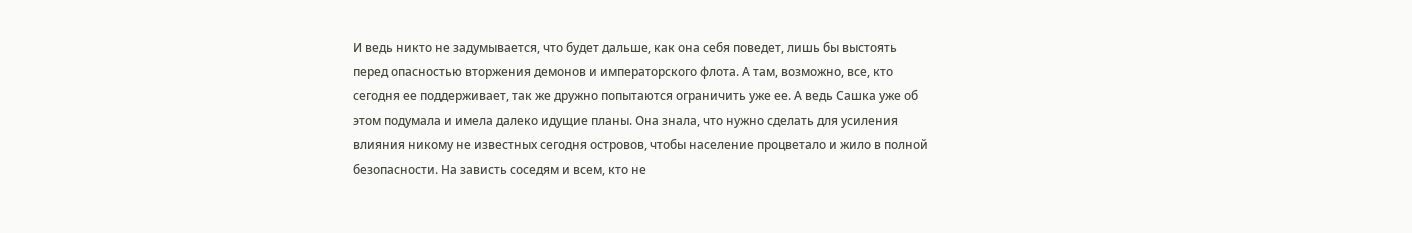И ведь никто не задумывается, что будет дальше, как она себя поведет, лишь бы выстоять перед опасностью вторжения демонов и императорского флота. А там, возможно, все, кто сегодня ее поддерживает, так же дружно попытаются ограничить уже ее. А ведь Сашка уже об этом подумала и имела далеко идущие планы. Она знала, что нужно сделать для усиления влияния никому не известных сегодня островов, чтобы население процветало и жило в полной безопасности. На зависть соседям и всем, кто не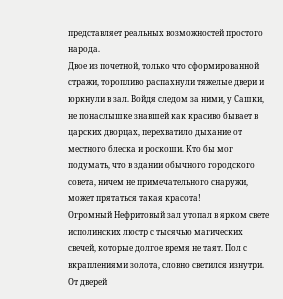представляет реальных возможностей простого народа.
Двое из почетной, только что сформированной стражи, торопливо распахнули тяжелые двери и юркнули в зал. Войдя следом за ними, у Сашки, не понаслышке знавшей как красиво бывает в царских дворцах, перехватило дыхание от местного блеска и роскоши. Кто бы мог подумать, что в здании обычного городского совета, ничем не примечательного снаружи, может прятаться такая красота!
Огромный Нефритовый зал утопал в ярком свете исполинских люстр с тысячью магических свечей, которые долгое время не таят. Пол с вкраплениями золота, словно светился изнутри. От дверей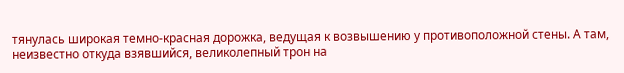тянулась широкая темно-красная дорожка, ведущая к возвышению у противоположной стены. А там, неизвестно откуда взявшийся, великолепный трон на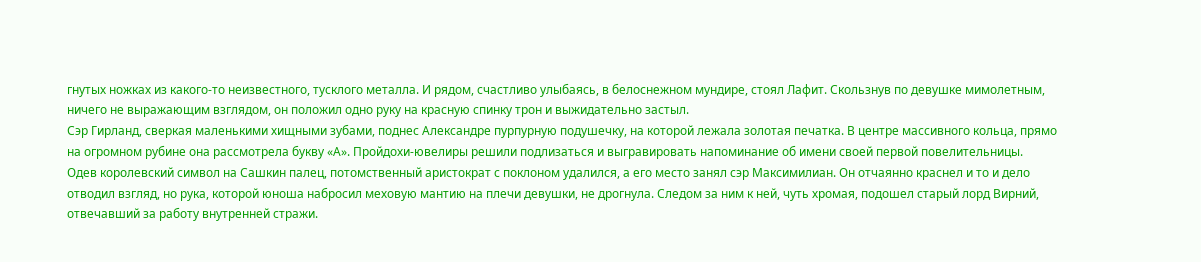гнутых ножках из какого-то неизвестного, тусклого металла. И рядом, счастливо улыбаясь, в белоснежном мундире, стоял Лафит. Скользнув по девушке мимолетным, ничего не выражающим взглядом, он положил одно руку на красную спинку трон и выжидательно застыл.
Сэр Гирланд, сверкая маленькими хищными зубами, поднес Александре пурпурную подушечку, на которой лежала золотая печатка. В центре массивного кольца, прямо на огромном рубине она рассмотрела букву «А». Пройдохи-ювелиры решили подлизаться и выгравировать напоминание об имени своей первой повелительницы.
Одев королевский символ на Сашкин палец, потомственный аристократ с поклоном удалился, а его место занял сэр Максимилиан. Он отчаянно краснел и то и дело отводил взгляд, но рука, которой юноша набросил меховую мантию на плечи девушки, не дрогнула. Следом за ним к ней, чуть хромая, подошел старый лорд Вирний, отвечавший за работу внутренней стражи.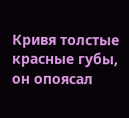Кривя толстые красные губы, он опоясал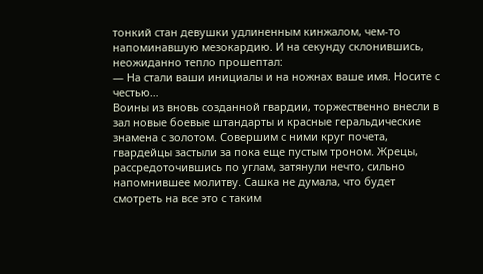тонкий стан девушки удлиненным кинжалом, чем-то напоминавшую мезокардию. И на секунду склонившись, неожиданно тепло прошептал:
— На стали ваши инициалы и на ножнах ваше имя. Носите с честью…
Воины из вновь созданной гвардии, торжественно внесли в зал новые боевые штандарты и красные геральдические знамена с золотом. Совершим с ними круг почета, гвардейцы застыли за пока еще пустым троном. Жрецы, рассредоточившись по углам, затянули нечто, сильно напомнившее молитву. Сашка не думала, что будет смотреть на все это с таким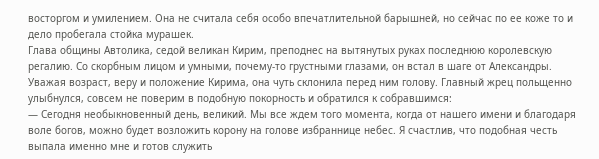восторгом и умилением. Она не считала себя особо впечатлительной барышней, но сейчас по ее коже то и дело пробегала стойка мурашек.
Глава общины Автолика, седой великан Кирим, преподнес на вытянутых руках последнюю королевскую регалию. Со скорбным лицом и умными, почему-то грустными глазами, он встал в шаге от Александры. Уважая возраст, веру и положение Кирима, она чуть склонила перед ним голову. Главный жрец польщенно улыбнулся, совсем не поверим в подобную покорность и обратился к собравшимся:
— Сегодня необыкновенный день, великий. Мы все ждем того момента, когда от нашего имени и благодаря воле богов, можно будет возложить корону на голове избраннице небес. Я счастлив, что подобная честь выпала именно мне и готов служить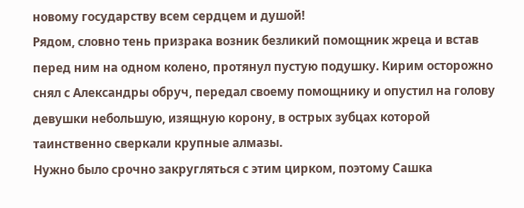новому государству всем сердцем и душой!
Рядом, словно тень призрака возник безликий помощник жреца и встав перед ним на одном колено, протянул пустую подушку. Кирим осторожно снял с Александры обруч, передал своему помощнику и опустил на голову девушки небольшую, изящную корону, в острых зубцах которой таинственно сверкали крупные алмазы.
Нужно было срочно закругляться с этим цирком, поэтому Сашка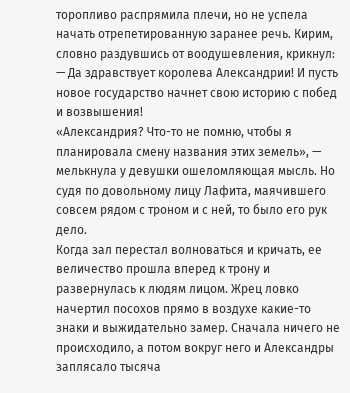торопливо распрямила плечи, но не успела начать отрепетированную заранее речь. Кирим, словно раздувшись от воодушевления, крикнул:
— Да здравствует королева Александрии! И пусть новое государство начнет свою историю с побед и возвышения!
«Александрия? Что-то не помню, чтобы я планировала смену названия этих земель», — мелькнула у девушки ошеломляющая мысль. Но судя по довольному лицу Лафита, маячившего совсем рядом с троном и с ней, то было его рук дело.
Когда зал перестал волноваться и кричать, ее величество прошла вперед к трону и развернулась к людям лицом. Жрец ловко начертил посохов прямо в воздухе какие-то знаки и выжидательно замер. Сначала ничего не происходило, а потом вокруг него и Александры заплясало тысяча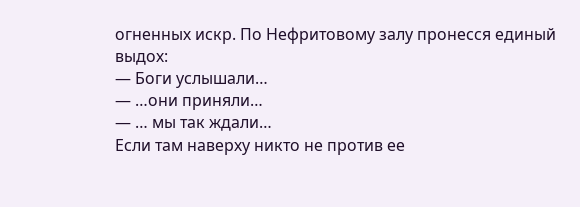огненных искр. По Нефритовому залу пронесся единый выдох:
— Боги услышали…
— …они приняли…
— … мы так ждали…
Если там наверху никто не против ее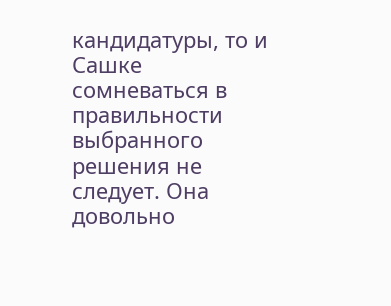кандидатуры, то и Сашке сомневаться в правильности выбранного решения не следует. Она довольно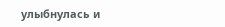улыбнулась и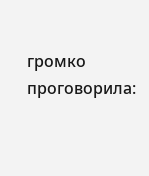громко проговорила: